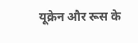यूक्रेन और रूस के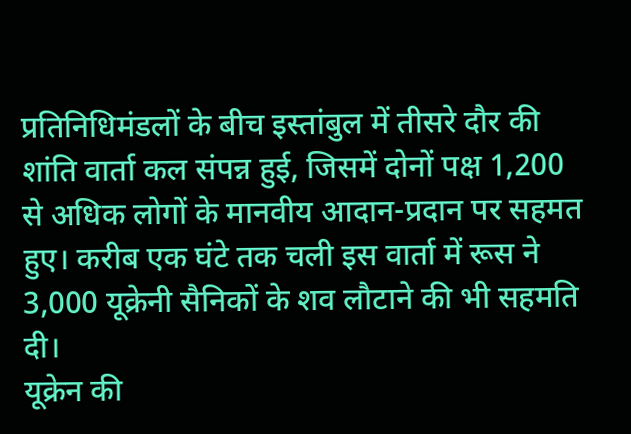प्रतिनिधिमंडलों के बीच इस्तांबुल में तीसरे दौर की शांति वार्ता कल संपन्न हुई, जिसमें दोनों पक्ष 1,200 से अधिक लोगों के मानवीय आदान-प्रदान पर सहमत हुए। करीब एक घंटे तक चली इस वार्ता में रूस ने 3,000 यूक्रेनी सैनिकों के शव लौटाने की भी सहमति दी।
यूक्रेन की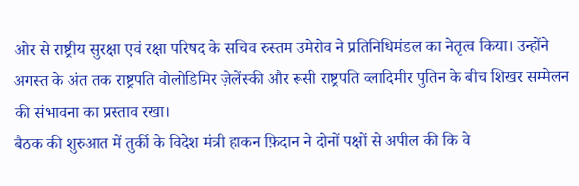ओर से राष्ट्रीय सुरक्षा एवं रक्षा परिषद के सचिव रुस्तम उमेरोव ने प्रतिनिधिमंडल का नेतृत्व किया। उन्होंने अगस्त के अंत तक राष्ट्रपति वोलोडिमिर ज़ेलेंस्की और रूसी राष्ट्रपति व्लादिमीर पुतिन के बीच शिखर सम्मेलन की संभावना का प्रस्ताव रखा।
बैठक की शुरुआत में तुर्की के विदेश मंत्री हाकन फ़िदान ने दोनों पक्षों से अपील की कि वे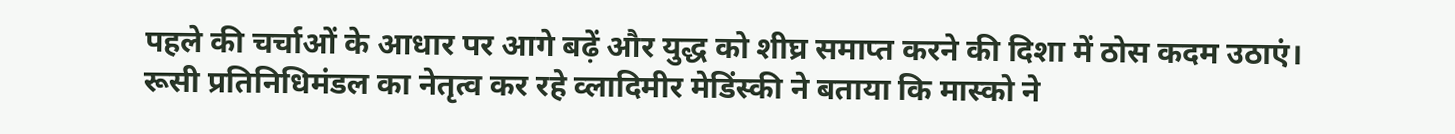पहले की चर्चाओं के आधार पर आगे बढ़ें और युद्ध को शीघ्र समाप्त करने की दिशा में ठोस कदम उठाएं।
रूसी प्रतिनिधिमंडल का नेतृत्व कर रहे व्लादिमीर मेडिंस्की ने बताया कि मास्को ने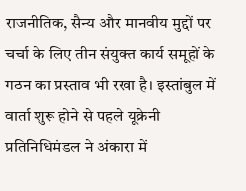राजनीतिक, सैन्य और मानवीय मुद्दों पर चर्चा के लिए तीन संयुक्त कार्य समूहों के गठन का प्रस्ताव भी रखा है। इस्तांबुल में वार्ता शुरू होने से पहले यूक्रेनी प्रतिनिधिमंडल ने अंकारा में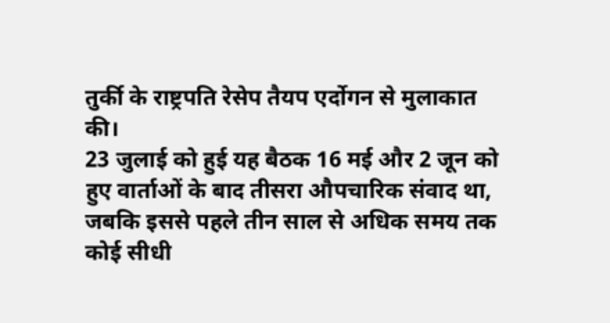तुर्की के राष्ट्रपति रेसेप तैयप एर्दोगन से मुलाकात की।
23 जुलाई को हुई यह बैठक 16 मई और 2 जून को हुए वार्ताओं के बाद तीसरा औपचारिक संवाद था, जबकि इससे पहले तीन साल से अधिक समय तक कोई सीधी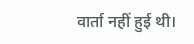वार्ता नहीं हुई थी।